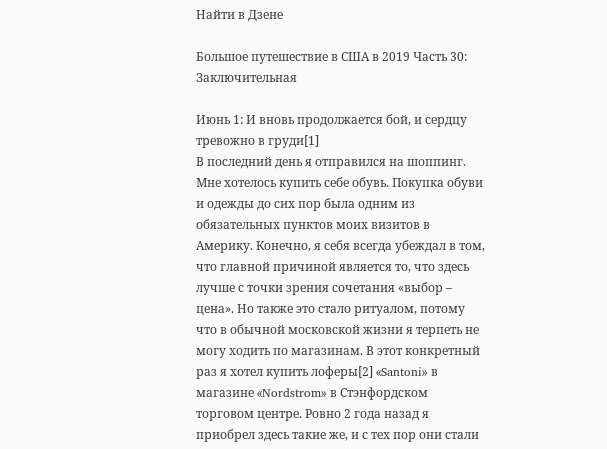Найти в Дзене

Большое путешествие в США в 2019 Часть 30: Заключительная

Июнь 1: И вновь продолжается бой, и сердцу тревожно в груди[1]
В последний день я отправился на шоппинг. Мне хотелось купить себе обувь. Покупка обуви и одежды до сих пор была одним из обязательных пунктов моих визитов в Америку. Конечно, я себя всегда убеждал в том, что главной причиной является то, что здесь лучше с точки зрения сочетания «выбор – цена». Но также это стало ритуалом, потому что в обычной московской жизни я терпеть не могу ходить по магазинам. В этот конкретный раз я хотел купить лоферы[2] «Santoni» в магазине «Nordstrom» в Стэнфордском торговом центре. Ровно 2 года назад я приобрел здесь такие же, и с тех пор они стали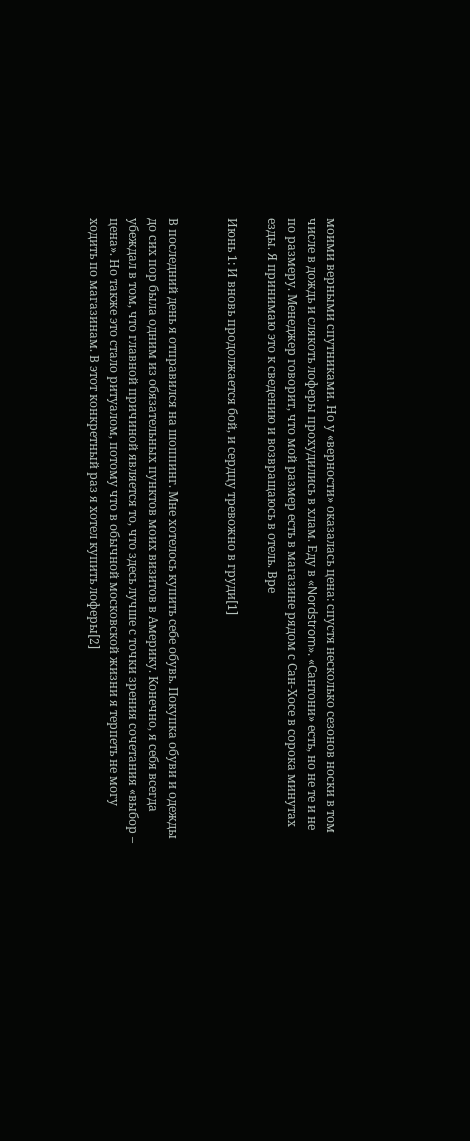моими верными спутниками. Но у «верности» оказалась цена: спустя несколько сезонов носки в том числе в дождь и слякоть лоферы прохудились в хлам. Еду в «Nordstrom». «Сантони» есть, но не те и не по размеру. Менеджер говорит, что мой размер есть в магазине рядом с Сан-Хосе в сорока минутах езды. Я принимаю это к сведению и возвращаюсь в отель. Вре

Июнь 1: И вновь продолжается бой, и сердцу тревожно в груди[1]


В последний день я отправился на шоппинг. Мне хотелось купить себе обувь. Покупка обуви и одежды до сих пор была одним из обязательных пунктов моих визитов в Америку. Конечно, я себя всегда убеждал в том, что главной причиной является то, что здесь лучше с точки зрения сочетания «выбор – цена». Но также это стало ритуалом, потому что в обычной московской жизни я терпеть не могу ходить по магазинам. В этот конкретный раз я хотел купить лоферы[2]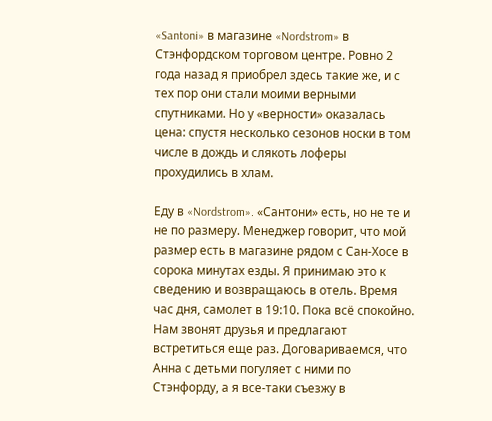«Santoni» в магазине «Nordstrom» в Стэнфордском торговом центре. Ровно 2 года назад я приобрел здесь такие же, и с тех пор они стали моими верными спутниками. Но у «верности» оказалась цена: спустя несколько сезонов носки в том числе в дождь и слякоть лоферы прохудились в хлам.

Еду в «Nordstrom». «Сантони» есть, но не те и не по размеру. Менеджер говорит, что мой размер есть в магазине рядом с Сан-Хосе в сорока минутах езды. Я принимаю это к сведению и возвращаюсь в отель. Время час дня, самолет в 19:10. Пока всё спокойно. Нам звонят друзья и предлагают встретиться еще раз. Договариваемся, что Анна с детьми погуляет с ними по Стэнфорду, а я все-таки съезжу в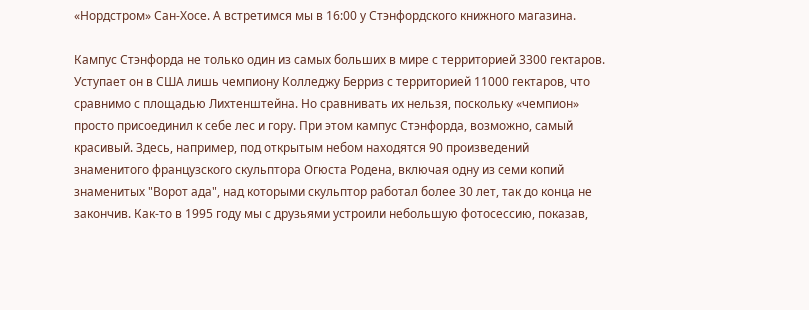«Нордстром» Сан-Хосе. А встретимся мы в 16:00 у Стэнфордского книжного магазина.

Кампус Стэнфорда не только один из самых больших в мире с территорией 3300 гектаров. Уступает он в США лишь чемпиону Колледжу Берриз с территорией 11000 гектаров, что сравнимо с площадью Лихтенштейна. Но сравнивать их нельзя, поскольку «чемпион» просто присоединил к себе лес и гору. При этом кампус Стэнфорда, возможно, самый красивый. Здесь, например, под открытым небом находятся 90 произведений знаменитого французского скульптора Огюста Родена, включая одну из семи копий знаменитых "Ворот ада", над которыми скульптор работал более 30 лет, так до конца не закончив. Как-то в 1995 году мы с друзьями устроили небольшую фотосессию, показав,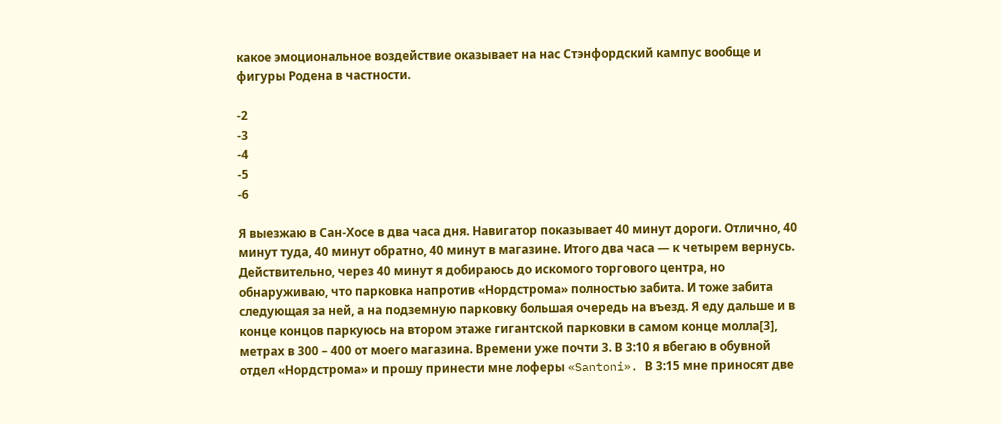какое эмоциональное воздействие оказывает на нас Стэнфордский кампус вообще и фигуры Родена в частности.

-2
-3
-4
-5
-6

Я выезжаю в Сан-Хосе в два часа дня. Навигатор показывает 40 минут дороги. Отлично, 40 минут туда, 40 минут обратно, 40 минут в магазине. Итого два часа — к четырем вернусь. Действительно, через 40 минут я добираюсь до искомого торгового центра, но обнаруживаю, что парковка напротив «Нордстрома» полностью забита. И тоже забита следующая за ней, а на подземную парковку большая очередь на въезд. Я еду дальше и в конце концов паркуюсь на втором этаже гигантской парковки в самом конце молла[3], метрах в 300 – 400 от моего магазина. Времени уже почти 3. В 3:10 я вбегаю в обувной отдел «Нордстрома» и прошу принести мне лоферы «Santoni». В 3:15 мне приносят две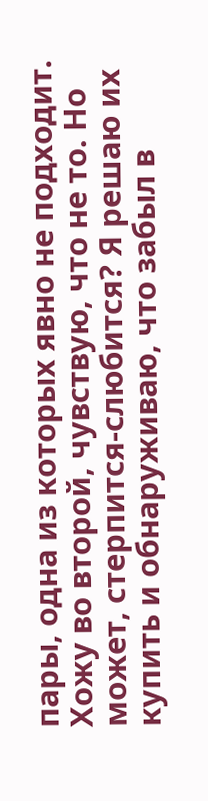пары, одна из которых явно не подходит. Хожу во второй, чувствую, что не то. Но может, стерпится-слюбится? Я решаю их купить и обнаруживаю, что забыл в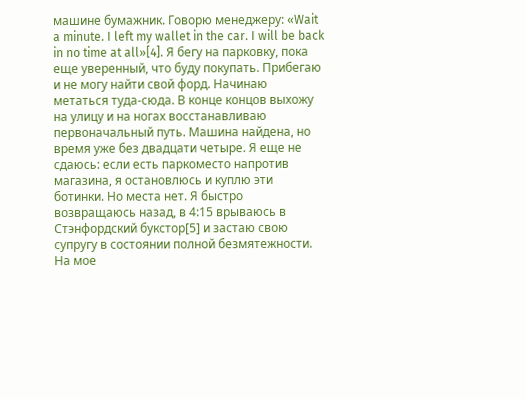машине бумажник. Говорю менеджеру: «Wait a minute. I left my wallet in the car. I will be back in no time at all»[4]. Я бегу на парковку, пока еще уверенный, что буду покупать. Прибегаю и не могу найти свой форд. Начинаю метаться туда-сюда. В конце концов выхожу на улицу и на ногах восстанавливаю первоначальный путь. Машина найдена, но время уже без двадцати четыре. Я еще не сдаюсь: если есть паркоместо напротив магазина, я остановлюсь и куплю эти ботинки. Но места нет. Я быстро возвращаюсь назад, в 4:15 врываюсь в Стэнфордский букстор[5] и застаю свою супругу в состоянии полной безмятежности. На мое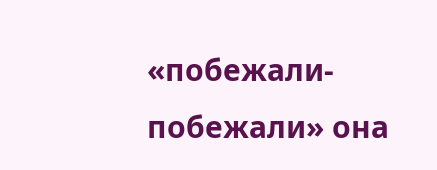«побежали-побежали» она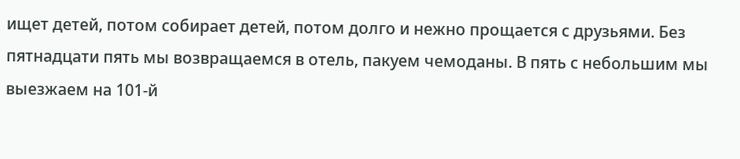ищет детей, потом собирает детей, потом долго и нежно прощается с друзьями. Без пятнадцати пять мы возвращаемся в отель, пакуем чемоданы. В пять с небольшим мы выезжаем на 101-й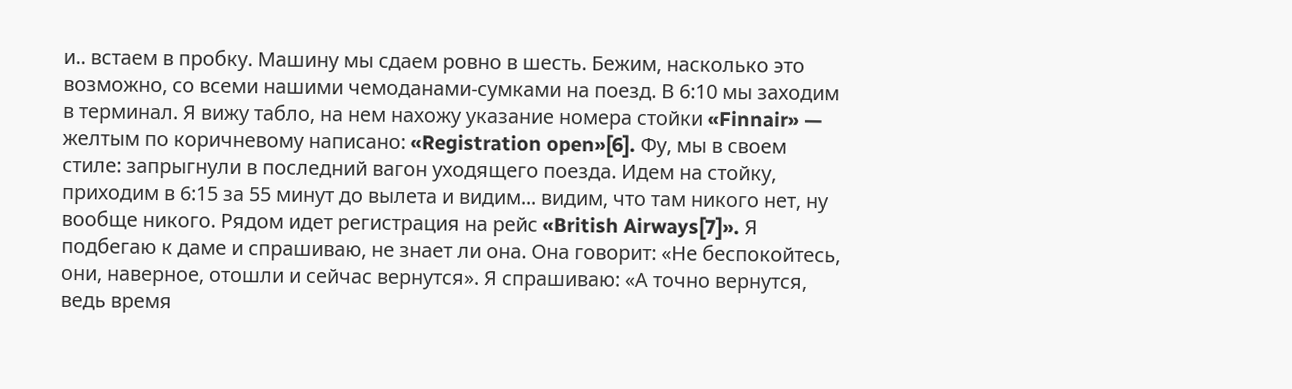и.. встаем в пробку. Машину мы сдаем ровно в шесть. Бежим, насколько это возможно, со всеми нашими чемоданами-сумками на поезд. В 6:10 мы заходим в терминал. Я вижу табло, на нем нахожу указание номера стойки «Finnair» — желтым по коричневому написано: «Registration open»[6]. Фу, мы в своем стиле: запрыгнули в последний вагон уходящего поезда. Идем на стойку, приходим в 6:15 за 55 минут до вылета и видим... видим, что там никого нет, ну вообще никого. Рядом идет регистрация на рейс «British Airways[7]». Я подбегаю к даме и спрашиваю, не знает ли она. Она говорит: «Не беспокойтесь, они, наверное, отошли и сейчас вернутся». Я спрашиваю: «А точно вернутся, ведь время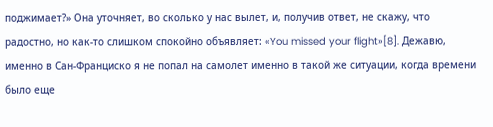поджимает?» Она уточняет, во сколько у нас вылет, и, получив ответ, не скажу, что радостно, но как-то слишком спокойно объявляет: «You missed your flight»[8]. Дежавю, именно в Сан-Франциско я не попал на самолет именно в такой же ситуации, когда времени было еще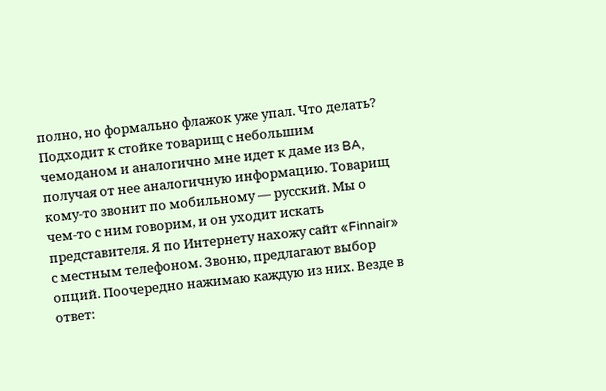полно, но формально флажок уже упал. Что делать? Подходит к стойке товарищ с небольшим чемоданом и аналогично мне идет к даме из BA, получая от нее аналогичную информацию. Товарищ кому-то звонит по мобильному — русский. Мы о чем-то с ним говорим, и он уходит искать представителя. Я по Интернету нахожу сайт «Finnair» с местным телефоном. Звоню, предлагают выбор опций. Поочередно нажимаю каждую из них. Везде в ответ: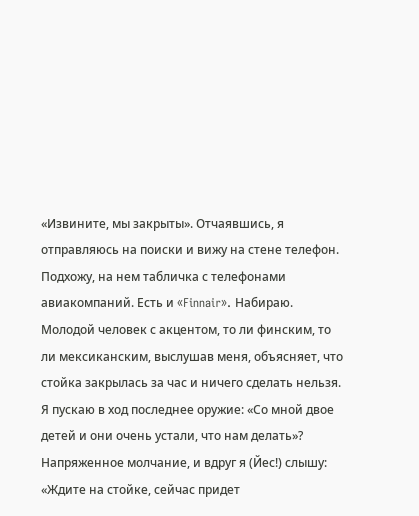«Извините, мы закрыты». Отчаявшись, я отправляюсь на поиски и вижу на стене телефон. Подхожу, на нем табличка с телефонами авиакомпаний. Есть и «Finnair». Набираю. Молодой человек с акцентом, то ли финским, то ли мексиканским, выслушав меня, объясняет, что стойка закрылась за час и ничего сделать нельзя. Я пускаю в ход последнее оружие: «Со мной двое детей и они очень устали, что нам делать»? Напряженное молчание, и вдруг я (Йес!) слышу: «Ждите на стойке, сейчас придет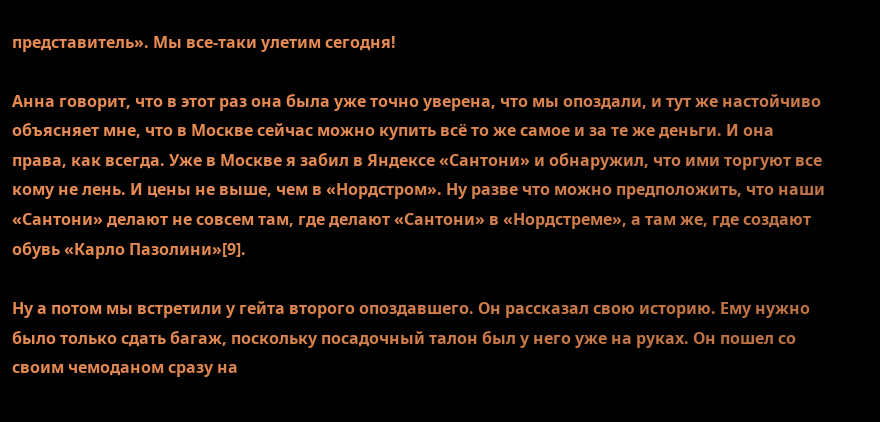представитель». Мы все-таки улетим сегодня!

Анна говорит, что в этот раз она была уже точно уверена, что мы опоздали, и тут же настойчиво объясняет мне, что в Москве сейчас можно купить всё то же самое и за те же деньги. И она права, как всегда. Уже в Москве я забил в Яндексе «Сантони» и обнаружил, что ими торгуют все кому не лень. И цены не выше, чем в «Нордстром». Ну разве что можно предположить, что наши «Сантони» делают не совсем там, где делают «Сантони» в «Нордстреме», а там же, где создают обувь «Карло Пазолини»[9].

Ну а потом мы встретили у гейта второго опоздавшего. Он рассказал свою историю. Ему нужно было только сдать багаж, поскольку посадочный талон был у него уже на руках. Он пошел со своим чемоданом сразу на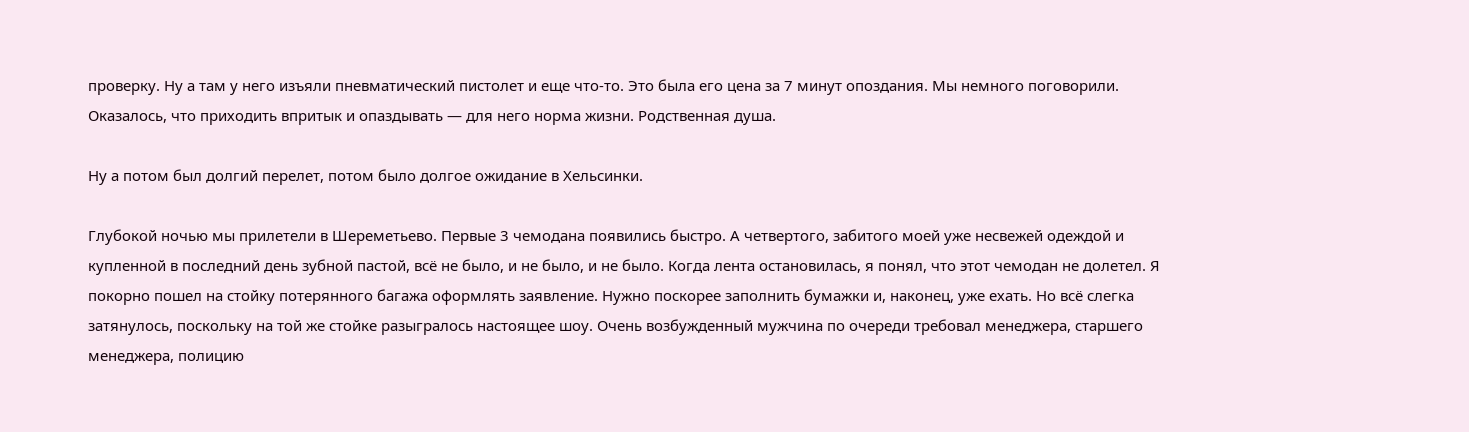проверку. Ну а там у него изъяли пневматический пистолет и еще что-то. Это была его цена за 7 минут опоздания. Мы немного поговорили. Оказалось, что приходить впритык и опаздывать — для него норма жизни. Родственная душа.

Ну а потом был долгий перелет, потом было долгое ожидание в Хельсинки.

Глубокой ночью мы прилетели в Шереметьево. Первые 3 чемодана появились быстро. А четвертого, забитого моей уже несвежей одеждой и купленной в последний день зубной пастой, всё не было, и не было, и не было. Когда лента остановилась, я понял, что этот чемодан не долетел. Я покорно пошел на стойку потерянного багажа оформлять заявление. Нужно поскорее заполнить бумажки и, наконец, уже ехать. Но всё слегка затянулось, поскольку на той же стойке разыгралось настоящее шоу. Очень возбужденный мужчина по очереди требовал менеджера, старшего менеджера, полицию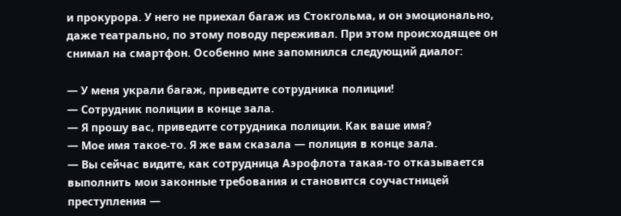и прокурора. У него не приехал багаж из Стокгольма, и он эмоционально, даже театрально, по этому поводу переживал. При этом происходящее он снимал на смартфон. Особенно мне запомнился следующий диалог:

— У меня украли багаж, приведите сотрудника полиции!
— Сотрудник полиции в конце зала.
— Я прошу вас, приведите сотрудника полиции. Как ваше имя?
— Мое имя такое-то. Я же вам сказала — полиция в конце зала.
— Вы сейчас видите, как сотрудница Аэрофлота такая-то отказывается выполнить мои законные требования и становится соучастницей преступления —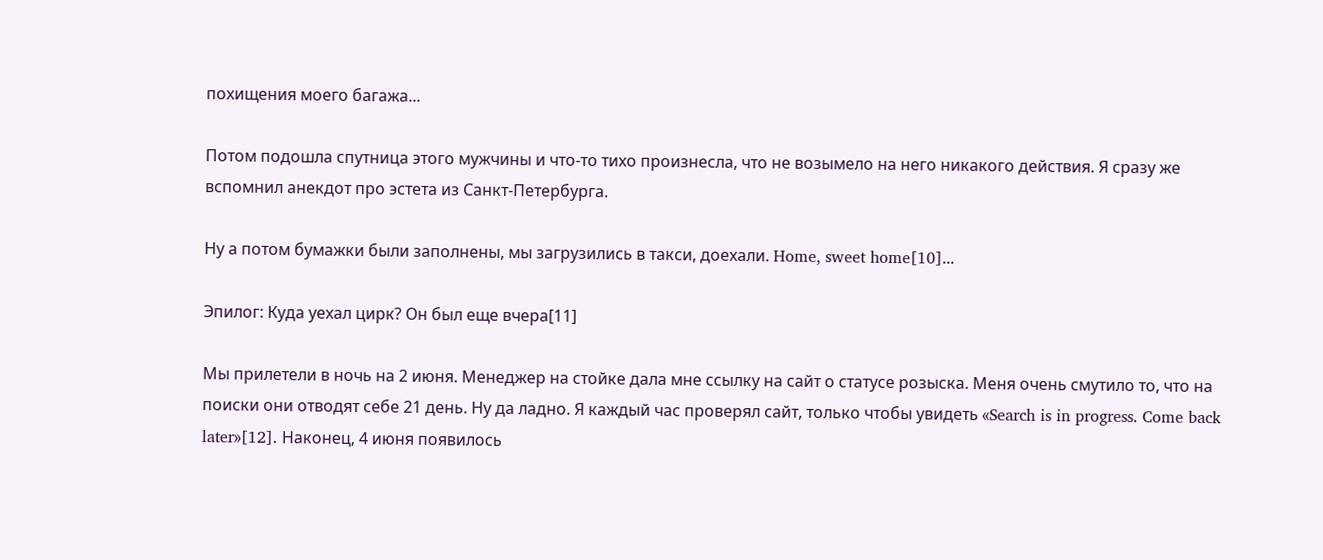похищения моего багажа...

Потом подошла спутница этого мужчины и что-то тихо произнесла, что не возымело на него никакого действия. Я сразу же вспомнил анекдот про эстета из Санкт-Петербурга.

Ну а потом бумажки были заполнены, мы загрузились в такси, доехали. Home, sweet home[10]...

Эпилог: Куда уехал цирк? Он был еще вчера[11]

Мы прилетели в ночь на 2 июня. Менеджер на стойке дала мне ссылку на сайт о статусе розыска. Меня очень смутило то, что на поиски они отводят себе 21 день. Ну да ладно. Я каждый час проверял сайт, только чтобы увидеть «Search is in progress. Come back later»[12]. Наконец, 4 июня появилось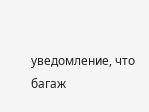уведомление, что багаж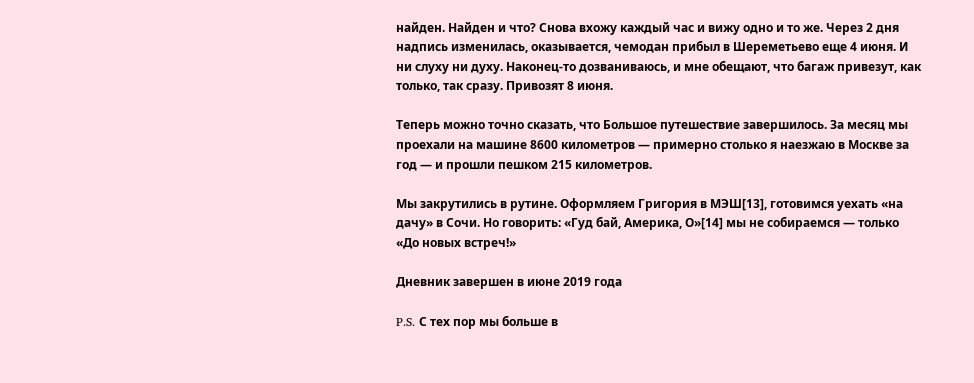найден. Найден и что? Снова вхожу каждый час и вижу одно и то же. Через 2 дня надпись изменилась, оказывается, чемодан прибыл в Шереметьево еще 4 июня. И ни слуху ни духу. Наконец-то дозваниваюсь, и мне обещают, что багаж привезут, как только, так сразу. Привозят 8 июня.

Теперь можно точно сказать, что Большое путешествие завершилось. За месяц мы проехали на машине 8600 километров — примерно столько я наезжаю в Москве за год — и прошли пешком 215 километров.

Мы закрутились в рутине. Оформляем Григория в МЭШ[13], готовимся уехать «на дачу» в Сочи. Но говорить: «Гуд бай, Америка, О»[14] мы не собираемся — только «До новых встреч!»

Дневник завершен в июне 2019 года

P.S. С тех пор мы больше в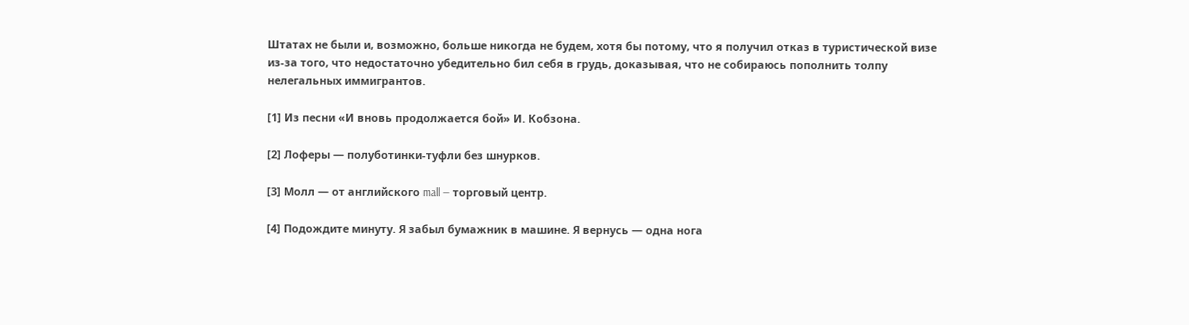Штатах не были и, возможно, больше никогда не будем, хотя бы потому, что я получил отказ в туристической визе из-за того, что недостаточно убедительно бил себя в грудь, доказывая, что не собираюсь пополнить толпу нелегальных иммигрантов.

[1] Из песни «И вновь продолжается бой» И. Кобзона.

[2] Лоферы — полуботинки-туфли без шнурков.

[3] Молл — от английского mall — торговый центр.

[4] Подождите минуту. Я забыл бумажник в машине. Я вернусь — одна нога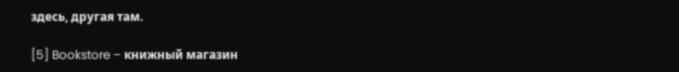здесь, другая там.

[5] Bookstore – книжный магазин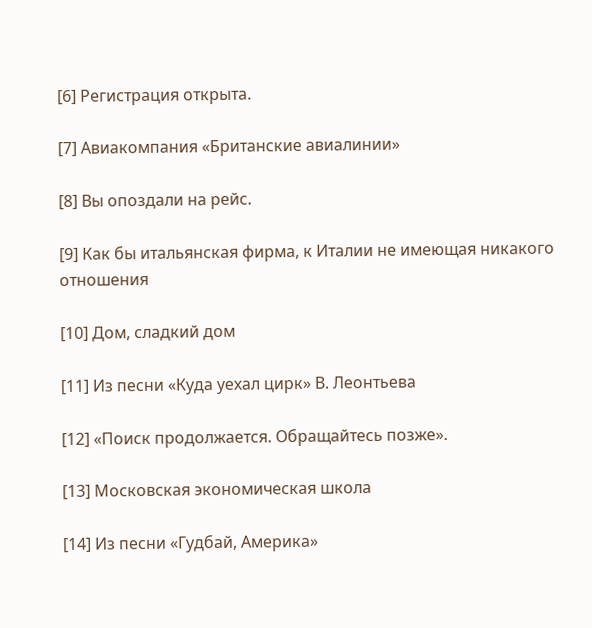[6] Регистрация открыта.

[7] Авиакомпания «Британские авиалинии»

[8] Вы опоздали на рейс.

[9] Как бы итальянская фирма, к Италии не имеющая никакого отношения

[10] Дом, сладкий дом

[11] Из песни «Куда уехал цирк» В. Леонтьева

[12] «Поиск продолжается. Обращайтесь позже».

[13] Московская экономическая школа

[14] Из песни «Гудбай, Америка»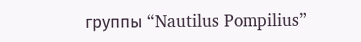группы “Nautilus Pompilius”